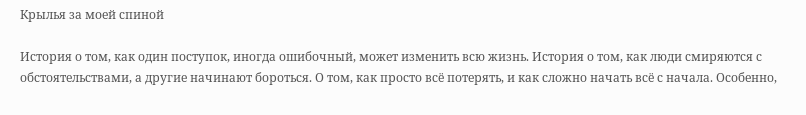Крылья за моей спиной

История о том, как один поступок, иногда ошибочный, может изменить всю жизнь. История о том, как люди смиряются с обстоятельствами, а другие начинают бороться. О том, как просто всё потерять, и как сложно начать всё с начала. Особенно,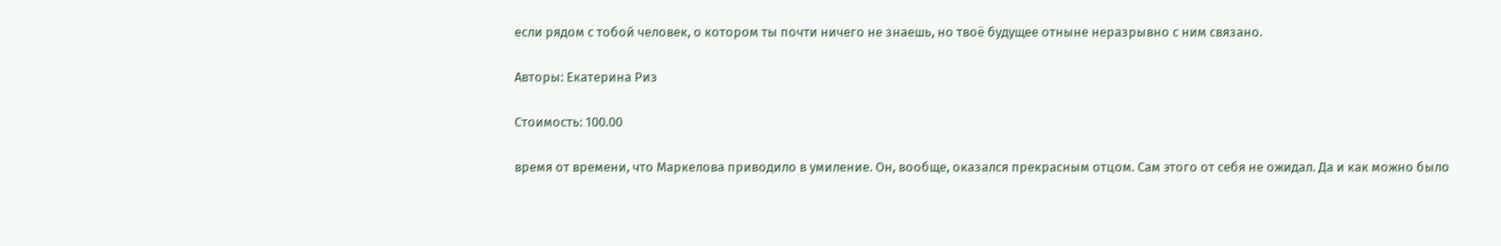если рядом с тобой человек, о котором ты почти ничего не знаешь, но твоё будущее отныне неразрывно с ним связано.

Авторы: Екатерина Риз

Стоимость: 100.00

время от времени, что Маркелова приводило в умиление. Он, вообще, оказался прекрасным отцом. Сам этого от себя не ожидал. Да и как можно было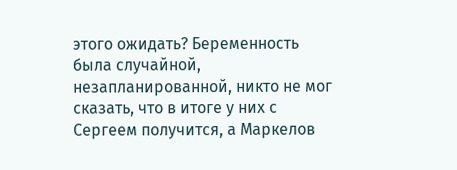этого ожидать? Беременность была случайной, незапланированной, никто не мог сказать, что в итоге у них с Сергеем получится, а Маркелов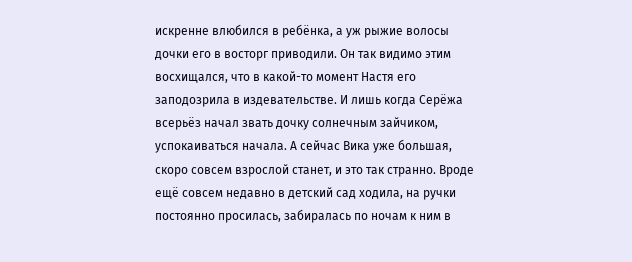искренне влюбился в ребёнка, а уж рыжие волосы дочки его в восторг приводили. Он так видимо этим восхищался, что в какой-то момент Настя его заподозрила в издевательстве. И лишь когда Серёжа всерьёз начал звать дочку солнечным зайчиком, успокаиваться начала. А сейчас Вика уже большая, скоро совсем взрослой станет, и это так странно. Вроде ещё совсем недавно в детский сад ходила, на ручки постоянно просилась, забиралась по ночам к ним в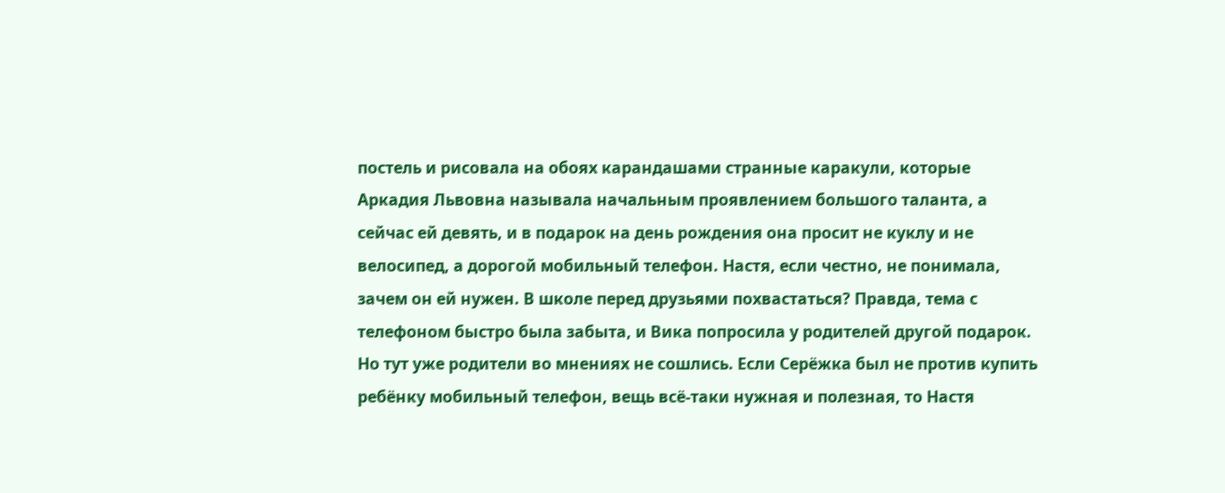постель и рисовала на обоях карандашами странные каракули, которые Аркадия Львовна называла начальным проявлением большого таланта, а сейчас ей девять, и в подарок на день рождения она просит не куклу и не велосипед, а дорогой мобильный телефон. Настя, если честно, не понимала, зачем он ей нужен. В школе перед друзьями похвастаться? Правда, тема с телефоном быстро была забыта, и Вика попросила у родителей другой подарок. Но тут уже родители во мнениях не сошлись. Если Серёжка был не против купить ребёнку мобильный телефон, вещь всё-таки нужная и полезная, то Настя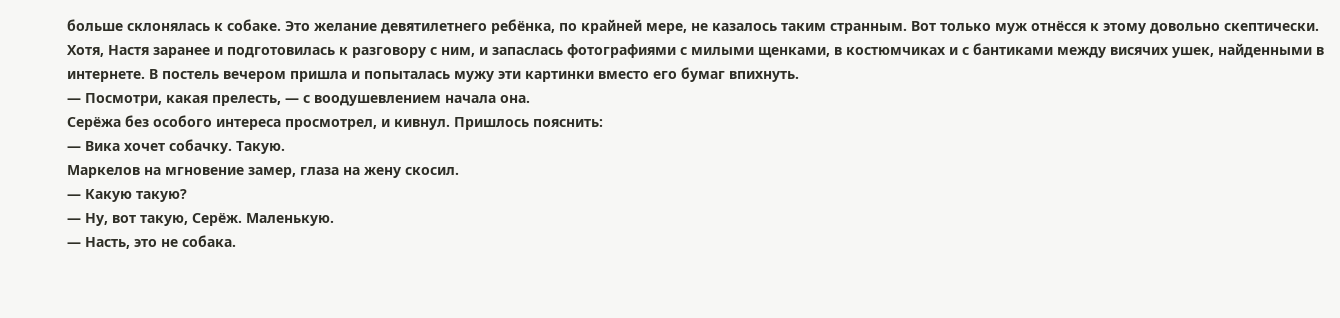больше склонялась к собаке. Это желание девятилетнего ребёнка, по крайней мере, не казалось таким странным. Вот только муж отнёсся к этому довольно скептически. Хотя, Настя заранее и подготовилась к разговору с ним, и запаслась фотографиями с милыми щенками, в костюмчиках и с бантиками между висячих ушек, найденными в интернете. В постель вечером пришла и попыталась мужу эти картинки вместо его бумаг впихнуть.
— Посмотри, какая прелесть, — с воодушевлением начала она.
Серёжа без особого интереса просмотрел, и кивнул. Пришлось пояснить:
— Вика хочет собачку. Такую.
Маркелов на мгновение замер, глаза на жену скосил.
— Какую такую?
— Ну, вот такую, Серёж. Маленькую.
— Насть, это не собака.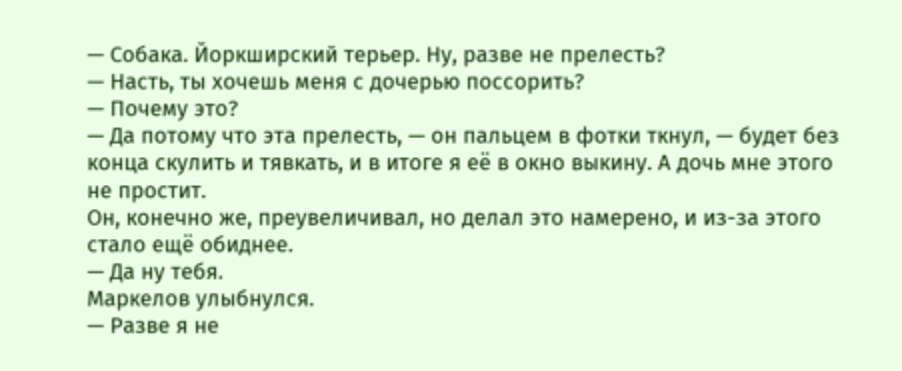— Собака. Йоркширский терьер. Ну, разве не прелесть?
— Насть, ты хочешь меня с дочерью поссорить?
— Почему это?
— Да потому что эта прелесть, — он пальцем в фотки ткнул, — будет без конца скулить и тявкать, и в итоге я её в окно выкину. А дочь мне этого не простит.
Он, конечно же, преувеличивал, но делал это намерено, и из-за этого стало ещё обиднее.
— Да ну тебя.
Маркелов улыбнулся.
— Разве я не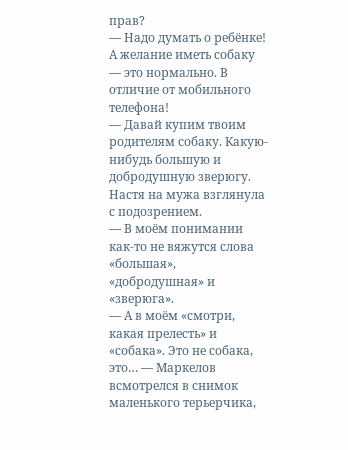прав?
— Надо думать о ребёнке! А желание иметь собаку — это нормально. В отличие от мобильного телефона!
— Давай купим твоим родителям собаку. Какую-нибудь большую и добродушную зверюгу.
Настя на мужа взглянула с подозрением.
— В моём понимании как-то не вяжутся слова «большая», «добродушная» и «зверюга».
— А в моём «смотри, какая прелесть» и «собака». Это не собака, это… — Маркелов всмотрелся в снимок маленького терьерчика,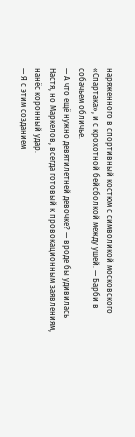наряженного в спортивный костюм с символикой московского «Спартака», и с крохотной бейсболкой между ушей. — Барби в собачьем обличье.
— А что ещё нужно девятилетней девочке? — вроде бы удивилась Настя, но Маркелов, всегда готовый к провокационным заявлениям, нанёс коронный удар.
— Я с этим созданием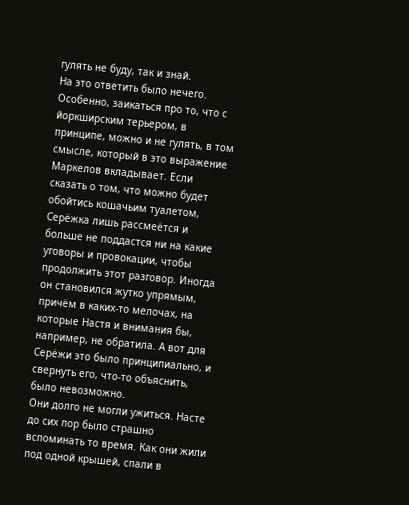гулять не буду, так и знай.
На это ответить было нечего. Особенно, заикаться про то, что с йоркширским терьером, в принципе, можно и не гулять, в том смысле, который в это выражение Маркелов вкладывает. Если сказать о том, что можно будет обойтись кошачьим туалетом, Серёжка лишь рассмеётся и больше не поддастся ни на какие уговоры и провокации, чтобы продолжить этот разговор. Иногда он становился жутко упрямым, причём в каких-то мелочах, на которые Настя и внимания бы, например, не обратила. А вот для Серёжи это было принципиально, и свернуть его, что-то объяснить, было невозможно.
Они долго не могли ужиться. Насте до сих пор было страшно вспоминать то время. Как они жили под одной крышей, спали в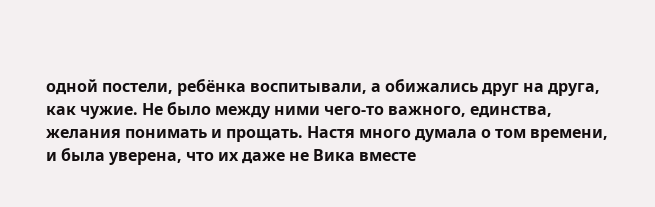одной постели, ребёнка воспитывали, а обижались друг на друга, как чужие. Не было между ними чего-то важного, единства, желания понимать и прощать. Настя много думала о том времени, и была уверена, что их даже не Вика вместе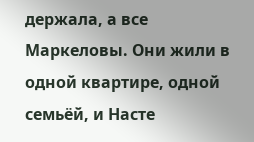держала, а все Маркеловы. Они жили в одной квартире, одной семьёй, и Насте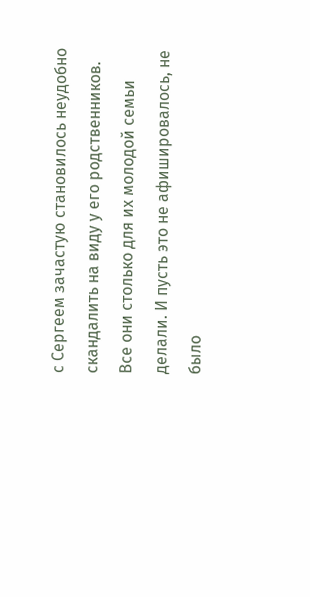с Сергеем зачастую становилось неудобно скандалить на виду у его родственников. Все они столько для их молодой семьи делали. И пусть это не афишировалось, не было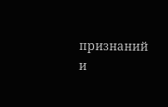признаний и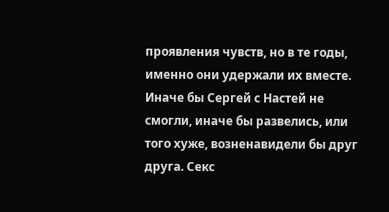проявления чувств, но в те годы, именно они удержали их вместе. Иначе бы Сергей с Настей не смогли, иначе бы развелись, или того хуже, возненавидели бы друг друга. Секс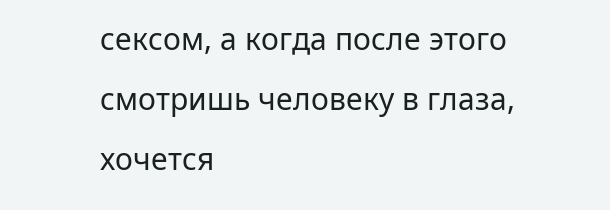сексом, а когда после этого смотришь человеку в глаза, хочется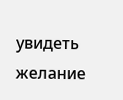увидеть желание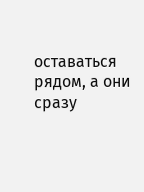оставаться рядом, а они сразу